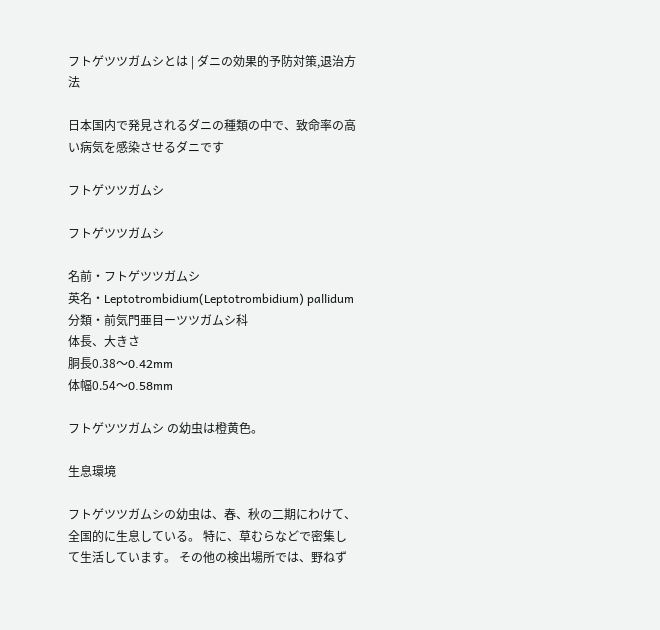フトゲツツガムシとは | ダニの効果的予防対策,退治方法

日本国内で発見されるダニの種類の中で、致命率の高い病気を感染させるダニです

フトゲツツガムシ

フトゲツツガムシ

名前・フトゲツツガムシ
英名・Leptotrombidium(Leptotrombidium) pallidum
分類・前気門亜目ーツツガムシ科
体長、大きさ
胴長0.38〜0.42mm
体幅0.54〜0.58mm

フトゲツツガムシ の幼虫は橙黄色。

生息環境

フトゲツツガムシの幼虫は、春、秋の二期にわけて、 全国的に生息している。 特に、草むらなどで密集して生活しています。 その他の検出場所では、野ねず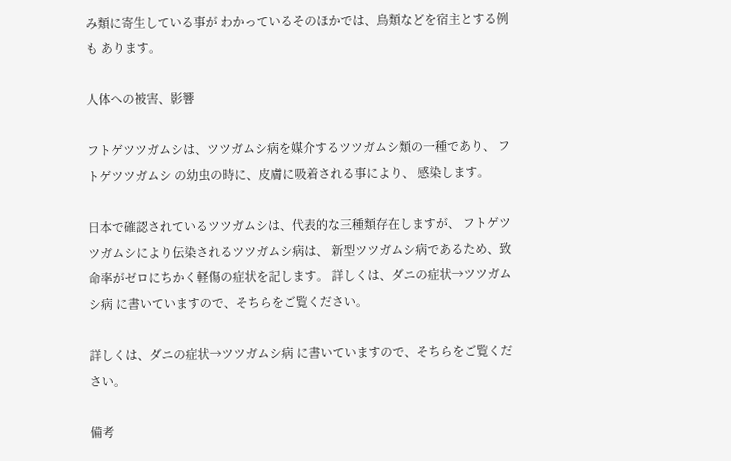み類に寄生している事が わかっているそのほかでは、鳥類などを宿主とする例も あります。

人体への被害、影響

フトゲツツガムシは、ツツガムシ病を媒介するツツガムシ類の一種であり、 フトゲツツガムシ の幼虫の時に、皮膚に吸着される事により、 感染します。

日本で確認されているツツガムシは、代表的な三種類存在しますが、 フトゲツツガムシにより伝染されるツツガムシ病は、 新型ツツガムシ病であるため、致命率がゼロにちかく軽傷の症状を記します。 詳しくは、ダニの症状→ツツガムシ病 に書いていますので、そちらをご覧ください。

詳しくは、ダニの症状→ツツガムシ病 に書いていますので、そちらをご覧ください。

備考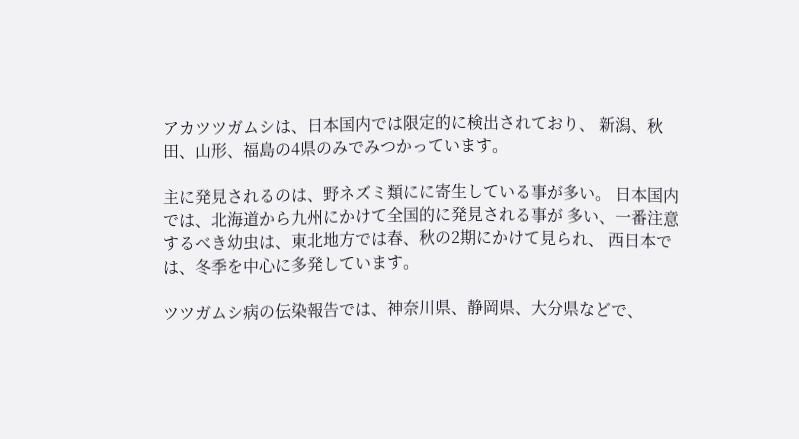アカツツガムシは、日本国内では限定的に検出されており、 新潟、秋田、山形、福島の4県のみでみつかっています。

主に発見されるのは、野ネズミ類にに寄生している事が多い。 日本国内では、北海道から九州にかけて全国的に発見される事が 多い、一番注意するべき幼虫は、東北地方では春、秋の2期にかけて見られ、 西日本では、冬季を中心に多発しています。

ツツガムシ病の伝染報告では、神奈川県、静岡県、大分県などで、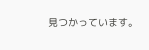見つかっています。